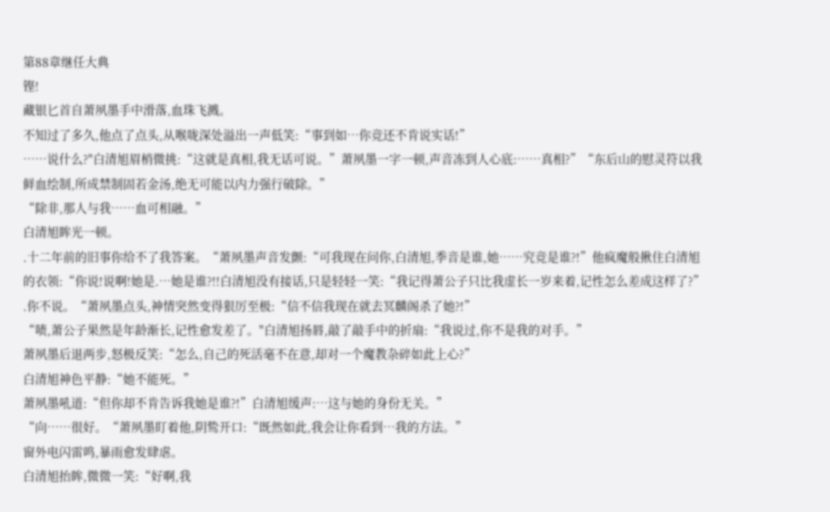第88章继任大典
铿!
藏银匕首自萧夙墨手中滑落,血珠飞溅。
不知过了多久,他点了点头,从喉咙深处溢出一声低笑:“事到如…你竞还不肯说实话!”
……说什么?"白清旭眉梢微挑:“这就是真相,我无话可说。”萧夙墨一字一顿,声音冻到人心底:……真相?”“东后山的慰灵符以我鲜血绘制,所成禁制固若金汤,绝无可能以内力强行破除。”
“除非,那人与我……血可相融。”
白清旭眸光一顿。
.十二年前的旧事你给不了我答案。“萧夙墨声音发颤:“可我现在问你,白清旭,季音是谁,她……究竞是谁?!”他疯魔般揪住白清旭的衣领:“你说!说啊!她是.…她是谁?!!白清旭没有接话,只是轻轻一笑:“我记得萧公子只比我虚长一岁来着,记性怎么差成这样了?”
.你不说。“萧夙墨点头,神情突然变得狠厉至极:“信不信我现在就去冥麟阁杀了她?!”
“啧,萧公子果然是年龄渐长,记性愈发差了。"白清旭扬唇,敲了敲手中的折扇:“我说过,你不是我的对手。”
萧夙墨后退两步,怒极反笑:“怎么,自己的死活毫不在意,却对一个魔教杂碎如此上心?”
白清旭神色平静:“她不能死。”
萧夙墨吼道:“但你却不肯告诉我她是谁?!”白清旭缓声:…这与她的身份无关。”
“向……很好。“萧夙墨盯着他,阴鸷开口:“既然如此,我会让你看到…我的方法。”
窗外电闪雷鸣,暴雨愈发肆虐。
白清旭抬眸,微微一笑:“好啊,我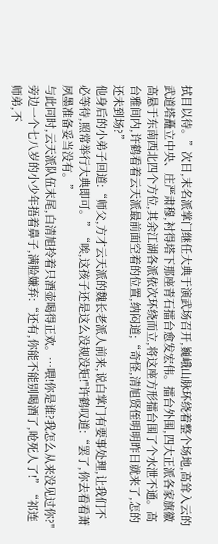拭目以待。”次日,末名派掌门继任大典于演武场召开,巍峨山脉环绕着整个场地,高耸入云的武道塔矗立中央、庄严肃穆,衬得塔下那座青石擂台愈发宏伟。擂台外围,四大正派各家旗徽高悬于东南西北四个方位,其余江湖各派依次环绕而立,将这座方形擂台围了个水泄不通。高台雅间内,许鹤看着云天派最前面空着的位置,纳闷道;“奇怪,清旭贤侄明明昨日就来了,怎的还未到场?”
他身后的小弟子回道:“师父,方才云天派的魏长老派人前来,说白掌门有要事处理,让我们不必等待,照常举行大典即可。”“唉,这孩子还是这么没规没矩!"许鹤叹道:“罢了,你去看看萧夙墨准备妥当没有。”
与此同时,云天派队伍末尾,白清旭拎着只酒壶喝得正欢。…喂!你是谁?我怎么从来没见过你?"旁边一个七八岁的小少年捂着鼻子,满脸嫌弃:“还有,你能不能别喝酒了,呛死人了!”“祁连师弟,不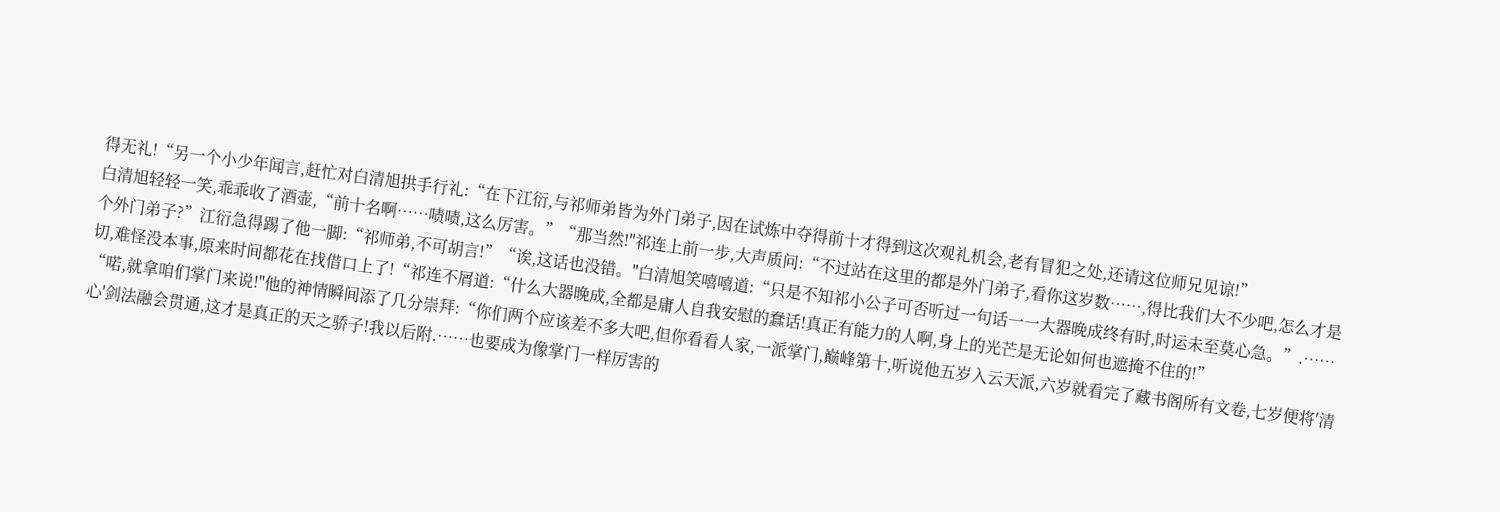得无礼!“另一个小少年闻言,赶忙对白清旭拱手行礼:“在下江衍,与祁师弟皆为外门弟子,因在试炼中夺得前十才得到这次观礼机会,老有冒犯之处,还请这位师兄见谅!”
白清旭轻轻一笑,乖乖收了酒壶,“前十名啊……啧啧,这么厉害。”“那当然!"祁连上前一步,大声质问:“不过站在这里的都是外门弟子,看你这岁数……,得比我们大不少吧,怎么才是个外门弟子?”江衍急得踢了他一脚:“祁师弟,不可胡言!”“诶,这话也没错。"白清旭笑嘻嘻道:“只是不知祁小公子可否听过一句话一一大器晚成终有时,时运未至莫心急。”.……切,难怪没本事,原来时间都花在找借口上了!“祁连不屑道:“什么大器晚成,全都是庸人自我安慰的蠢话!真正有能力的人啊,身上的光芒是无论如何也遮掩不住的!”
“喏,就拿咱们掌门来说!"他的神情瞬间添了几分崇拜:“你们两个应该差不多大吧,但你看看人家,一派掌门,巅峰第十,听说他五岁入云天派,六岁就看完了藏书阁所有文卷,七岁便将′清心'剑法融会贯通,这才是真正的天之骄子!我以后附.……也要成为像掌门一样厉害的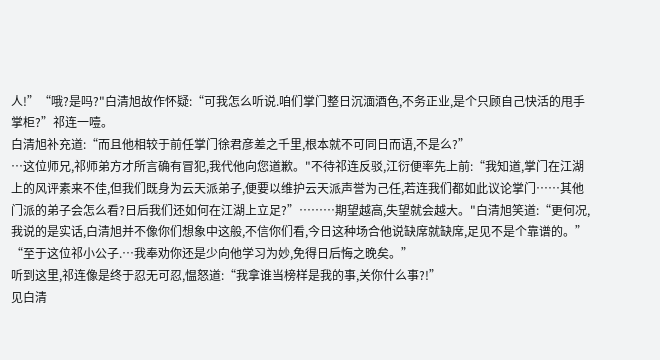人!”“哦?是吗?"白清旭故作怀疑:“可我怎么听说.咱们掌门整日沉湎酒色,不务正业,是个只顾自己快活的甩手掌柜?”祁连一噎。
白清旭补充道:“而且他相较于前任掌门徐君彦差之千里,根本就不可同日而语,不是么?”
…这位师兄,祁师弟方才所言确有冒犯,我代他向您道歉。"不待祁连反驳,江衍便率先上前:“我知道,掌门在江湖上的风评素来不佳,但我们既身为云天派弟子,便要以维护云天派声誉为己任,若连我们都如此议论掌门……其他门派的弟子会怎么看?日后我们还如何在江湖上立足?”………期望越高,失望就会越大。"白清旭笑道:“更何况,我说的是实话,白清旭并不像你们想象中这般,不信你们看,今日这种场合他说缺席就缺席,足见不是个靠谱的。”
“至于这位祁小公子.…我奉劝你还是少向他学习为妙,免得日后悔之晚矣。”
听到这里,祁连像是终于忍无可忍,愠怒道:“我拿谁当榜样是我的事,关你什么事?!”
见白清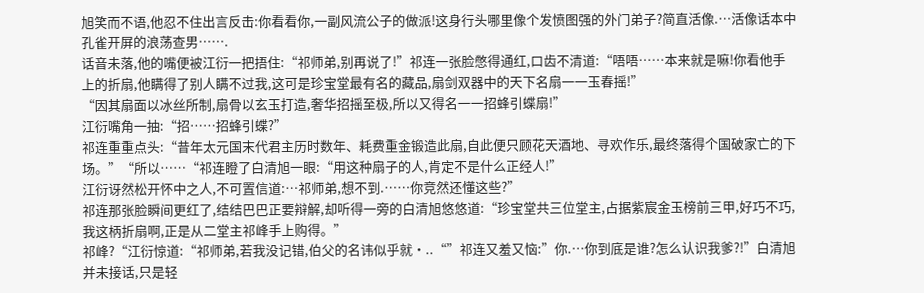旭笑而不语,他忍不住出言反击:你看看你,一副风流公子的做派!这身行头哪里像个发愤图强的外门弟子?简直活像.…活像话本中孔雀开屏的浪荡查男…….
话音未落,他的嘴便被江衍一把捂住:“祁师弟,别再说了!”祁连一张脸憋得通红,口齿不清道:“唔唔……本来就是嘛!你看他手上的折扇,他瞒得了别人瞒不过我,这可是珍宝堂最有名的藏品,扇剑双器中的天下名扇一一玉春摇!”
“因其扇面以冰丝所制,扇骨以玄玉打造,奢华招摇至极,所以又得名一一招蜂引蝶扇!”
江衍嘴角一抽:“招……招蜂引蝶?”
祁连重重点头:“昔年太元国末代君主历时数年、耗费重金锻造此扇,自此便只顾花天酒地、寻欢作乐,最终落得个国破家亡的下场。”“所以……“祁连瞪了白清旭一眼:“用这种扇子的人,肯定不是什么正经人!”
江衍讶然松开怀中之人,不可置信道:…祁师弟,想不到.……你竞然还懂这些?”
祁连那张脸瞬间更红了,结结巴巴正要辩解,却听得一旁的白清旭悠悠道:“珍宝堂共三位堂主,占据紫宸金玉榜前三甲,好巧不巧,我这柄折扇啊,正是从二堂主祁峰手上购得。”
祁峰?“江衍惊道:“祁师弟,若我没记错,伯父的名讳似乎就·..“”祁连又羞又恼:”你.…你到底是谁?怎么认识我爹?!”白清旭并未接话,只是轻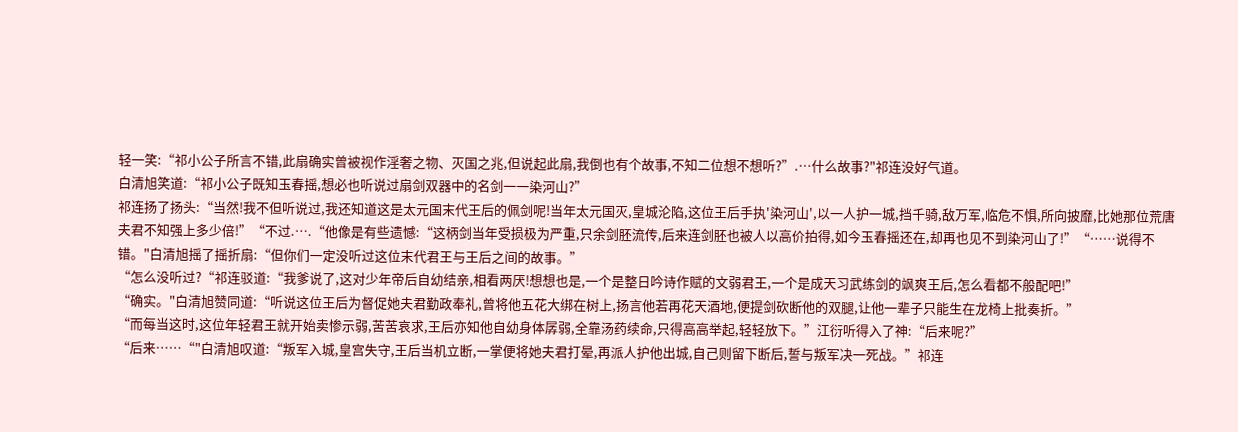轻一笑:“祁小公子所言不错,此扇确实曾被视作淫奢之物、灭国之兆,但说起此扇,我倒也有个故事,不知二位想不想听?”.…什么故事?"祁连没好气道。
白清旭笑道:“祁小公子既知玉春摇,想必也听说过扇剑双器中的名剑一一染河山?”
祁连扬了扬头:“当然!我不但听说过,我还知道这是太元国末代王后的佩剑呢!当年太元国灭,皇城沦陷,这位王后手执'染河山',以一人护一城,挡千骑,敌万军,临危不惧,所向披靡,比她那位荒唐夫君不知强上多少倍!”“不过.….“他像是有些遗憾:“这柄剑当年受损极为严重,只余剑胚流传,后来连剑胚也被人以高价拍得,如今玉春摇还在,却再也见不到染河山了!”“……说得不错。"白清旭摇了摇折扇:“但你们一定没听过这位末代君王与王后之间的故事。”
“怎么没听过?“祁连驳道:“我爹说了,这对少年帝后自幼结亲,相看两厌!想想也是,一个是整日吟诗作赋的文弱君王,一个是成天习武练剑的飒爽王后,怎么看都不般配吧!”
“确实。"白清旭赞同道:“听说这位王后为督促她夫君勤政奉礼,曾将他五花大绑在树上,扬言他若再花天酒地,便提剑砍断他的双腿,让他一辈子只能生在龙椅上批奏折。”
“而每当这时,这位年轻君王就开始卖惨示弱,苦苦哀求,王后亦知他自幼身体孱弱,全靠汤药续命,只得高高举起,轻轻放下。”江衍听得入了神:“后来呢?”
“后来……“"白清旭叹道:“叛军入城,皇宫失守,王后当机立断,一掌便将她夫君打晕,再派人护他出城,自己则留下断后,誓与叛军决一死战。”祁连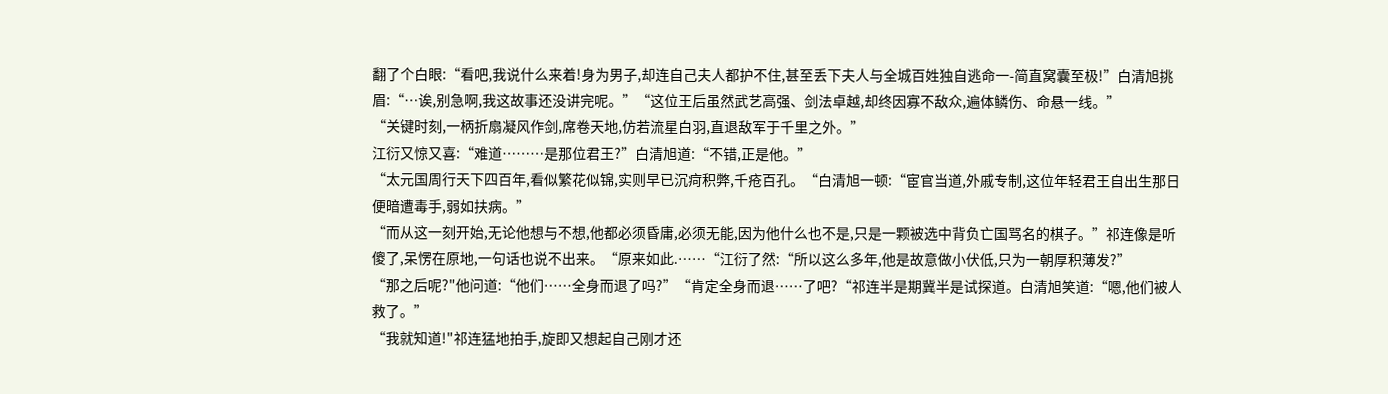翻了个白眼:“看吧,我说什么来着!身为男子,却连自己夫人都护不住,甚至丢下夫人与全城百姓独自逃命一-简直窝囊至极!”白清旭挑眉:“…诶,别急啊,我这故事还没讲完呢。”“这位王后虽然武艺高强、剑法卓越,却终因寡不敌众,遍体鳞伤、命悬一线。”
“关键时刻,一柄折扇凝风作剑,席卷天地,仿若流星白羽,直退敌军于千里之外。”
江衍又惊又喜:“难道………是那位君王?”白清旭道:“不错,正是他。”
“太元国周行天下四百年,看似繁花似锦,实则早已沉疴积弊,千疮百孔。“白清旭一顿:“宦官当道,外戚专制,这位年轻君王自出生那日便暗遭毒手,弱如扶病。”
“而从这一刻开始,无论他想与不想,他都必须昏庸,必须无能,因为他什么也不是,只是一颗被选中背负亡国骂名的棋子。”祁连像是听傻了,呆愣在原地,一句话也说不出来。“原来如此.……“江衍了然:“所以这么多年,他是故意做小伏低,只为一朝厚积薄发?”
“那之后呢?"他问道:“他们……全身而退了吗?”“肯定全身而退……了吧?“祁连半是期冀半是试探道。白清旭笑道:“嗯,他们被人救了。”
“我就知道!"祁连猛地拍手,旋即又想起自己刚才还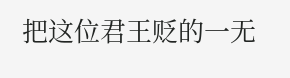把这位君王贬的一无